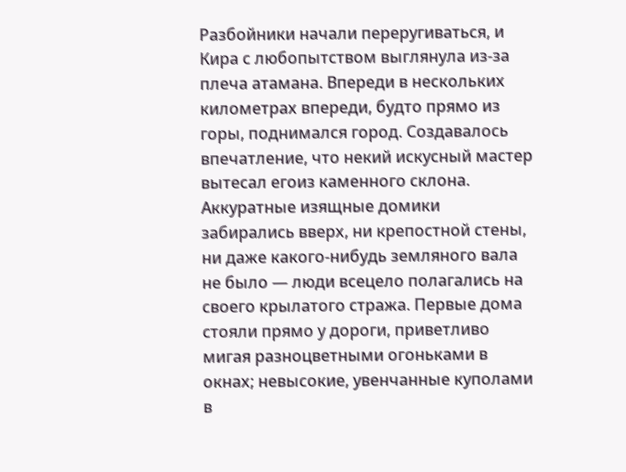Разбойники начали переругиваться, и Кира с любопытством выглянула из-за плеча атамана. Впереди в нескольких километрах впереди, будто прямо из горы, поднимался город. Создавалось впечатление, что некий искусный мастер вытесал егоиз каменного склона. Аккуратные изящные домики забирались вверх, ни крепостной стены, ни даже какого-нибудь земляного вала не было — люди всецело полагались на своего крылатого стража. Первые дома стояли прямо у дороги, приветливо мигая разноцветными огоньками в окнах; невысокие, увенчанные куполами в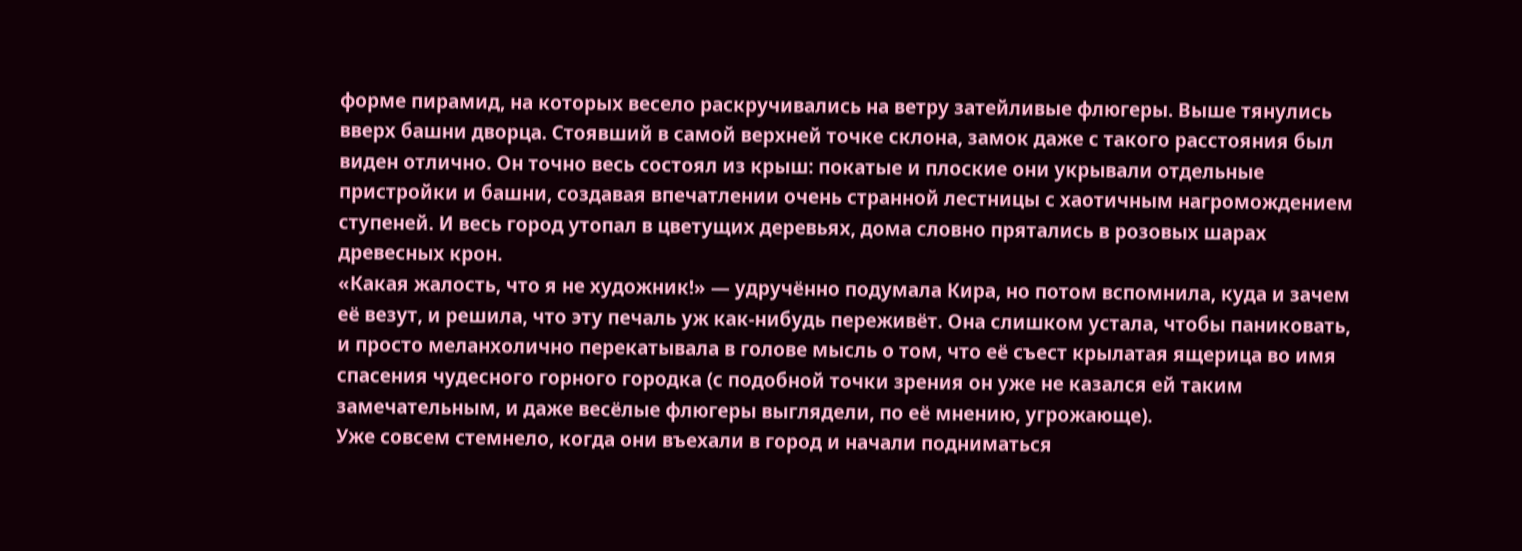форме пирамид, на которых весело раскручивались на ветру затейливые флюгеры. Выше тянулись вверх башни дворца. Стоявший в самой верхней точке склона, замок даже с такого расстояния был виден отлично. Он точно весь состоял из крыш: покатые и плоские они укрывали отдельные пристройки и башни, создавая впечатлении очень странной лестницы с хаотичным нагромождением ступеней. И весь город утопал в цветущих деревьях, дома словно прятались в розовых шарах древесных крон.
«Какая жалость, что я не художник!» — удручённо подумала Кира, но потом вспомнила, куда и зачем её везут, и решила, что эту печаль уж как-нибудь переживёт. Она слишком устала, чтобы паниковать, и просто меланхолично перекатывала в голове мысль о том, что её съест крылатая ящерица во имя спасения чудесного горного городка (с подобной точки зрения он уже не казался ей таким замечательным, и даже весёлые флюгеры выглядели, по её мнению, угрожающе).
Уже совсем стемнело, когда они въехали в город и начали подниматься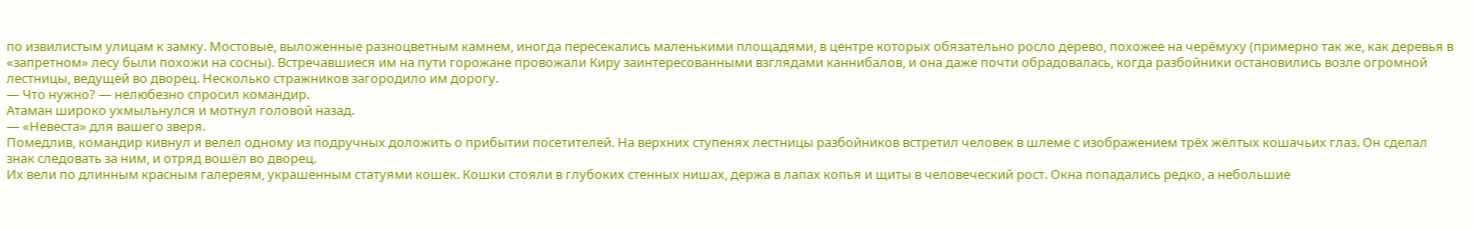по извилистым улицам к замку. Мостовые, выложенные разноцветным камнем, иногда пересекались маленькими площадями, в центре которых обязательно росло дерево, похожее на черёмуху (примерно так же, как деревья в «запретном» лесу были похожи на сосны). Встречавшиеся им на пути горожане провожали Киру заинтересованными взглядами каннибалов, и она даже почти обрадовалась, когда разбойники остановились возле огромной лестницы, ведущей во дворец. Несколько стражников загородило им дорогу.
— Что нужно? — нелюбезно спросил командир.
Атаман широко ухмыльнулся и мотнул головой назад.
— «Невеста» для вашего зверя.
Помедлив, командир кивнул и велел одному из подручных доложить о прибытии посетителей. На верхних ступенях лестницы разбойников встретил человек в шлеме с изображением трёх жёлтых кошачьих глаз. Он сделал знак следовать за ним, и отряд вошёл во дворец.
Их вели по длинным красным галереям, украшенным статуями кошек. Кошки стояли в глубоких стенных нишах, держа в лапах копья и щиты в человеческий рост. Окна попадались редко, а небольшие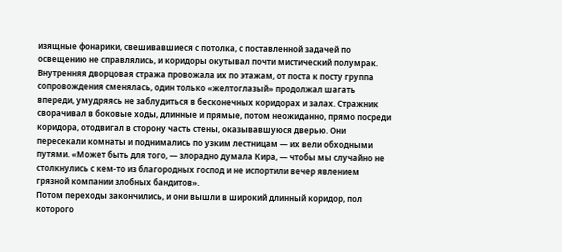изящные фонарики, свешивавшиеся с потолка, с поставленной задачей по освещению не справлялись, и коридоры окутывал почти мистический полумрак.
Внутренняя дворцовая стража провожала их по этажам, от поста к посту группа сопровождения сменялась, один только «желтоглазый» продолжал шагать впереди, умудряясь не заблудиться в бесконечных коридорах и залах. Стражник сворачивал в боковые ходы, длинные и прямые, потом неожиданно, прямо посреди коридора, отодвигал в сторону часть стены, оказывавшуюся дверью. Они пересекали комнаты и поднимались по узким лестницам — их вели обходными путями. «Может быть для того, — злорадно думала Кира, — чтобы мы случайно не столкнулись с кем-то из благородных господ и не испортили вечер явлением грязной компании злобных бандитов».
Потом переходы закончились, и они вышли в широкий длинный коридор, пол которого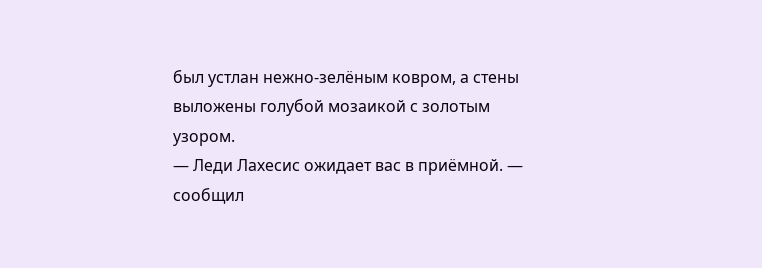был устлан нежно-зелёным ковром, а стены выложены голубой мозаикой с золотым узором.
— Леди Лахесис ожидает вас в приёмной. — сообщил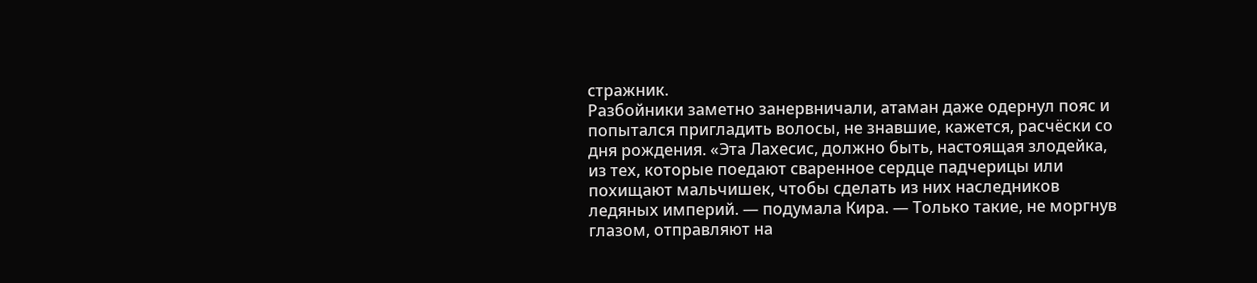стражник.
Разбойники заметно занервничали, атаман даже одернул пояс и попытался пригладить волосы, не знавшие, кажется, расчёски со дня рождения. «Эта Лахесис, должно быть, настоящая злодейка, из тех, которые поедают сваренное сердце падчерицы или похищают мальчишек, чтобы сделать из них наследников ледяных империй. — подумала Кира. — Только такие, не моргнув глазом, отправляют на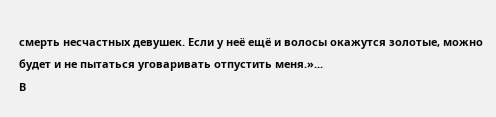смерть несчастных девушек. Если у неё ещё и волосы окажутся золотые, можно будет и не пытаться уговаривать отпустить меня.»...
В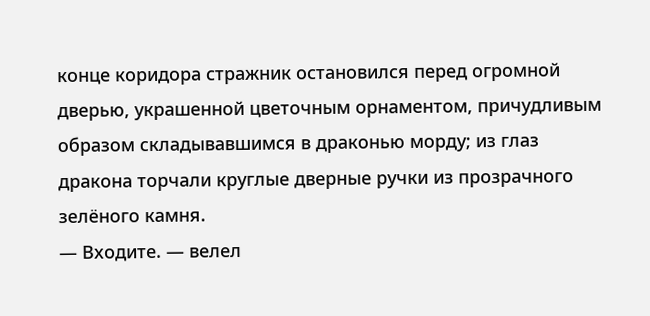конце коридора стражник остановился перед огромной дверью, украшенной цветочным орнаментом, причудливым образом складывавшимся в драконью морду; из глаз дракона торчали круглые дверные ручки из прозрачного зелёного камня.
— Входите. — велел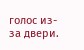голос из-за двери.